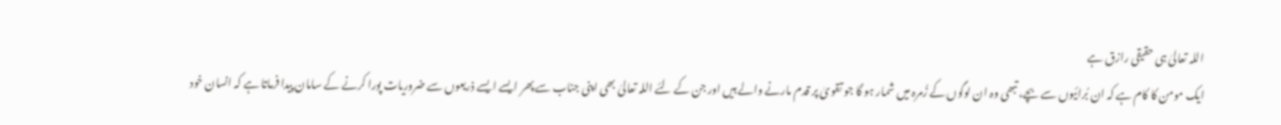اللہ تعالیٰ ہی حقیقی رازق ہے
ایک مومن کا کام ہے کہ ان بُرائیوں سے بچے، تبھی وہ ان لوگوں کے زُمرہ میں شمار ہو گا جو تقویٰ پر قدم مارنے والے ہیں اور جن کے لئے اللہ تعالیٰ بھی اپنی جناب سے پھر ایسے ایسے ذریعوں سے ضروریات پورا کرنے کے سامان پیدا فرماتا ہے کہ انسان خود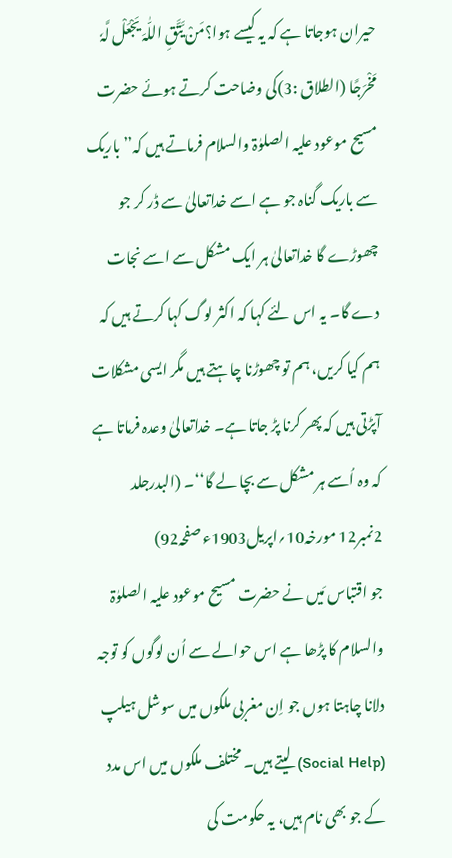حیران ہوجاتا ہے کہ یہ کیسے ہوا؟مَنْ یَّتَّقِ اللّٰہَ یَجْعَلْ لَّہٗ مَخْرَجًا (الطلاق :3)کی وضاحت کرتے ہوئے حضرت مسیح موعود علیہ الصلوٰۃ والسلام فرماتے ہیں کہ’’باریک سے باریک گناہ جو ہے اسے خداتعالیٰ سے ڈر کر جو چھوڑے گا خداتعالیٰ ہر ایک مشکل سے اسے نجات دے گا۔ یہ اس لئے کہا کہ اکثر لوگ کہا کرتے ہیں کہ ہم کیا کریں، ہم تو چھوڑنا چاہتے ہیں مگر ایسی مشکلات آپڑتی ہیں کہ پھر کرنا پڑ جاتا ہے۔ خداتعالیٰ وعدہ فرماتا ہے کہ وہ اُسے ہر مشکل سے بچا لے گا‘‘۔ (البدرجلد 2نمبر12 مورخہ10؍اپریل1903ء صفحہ92)
جو اقتباس مَیں نے حضرت مسیح موعود علیہ الصلوٰۃ والسلام کا پڑھا ہے اس حوالے سے اُن لوگوں کو توجہ دلانا چاہتا ہوں جو اِن مغربی ملکوں میں سوشل ہیلپ (Social Help) لیتے ہیں۔ مختلف ملکوں میں اس مدد کے جو بھی نام ہیں، یہ حکومت کی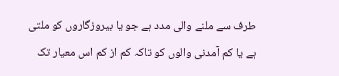طرف سے ملنے والی مدد ہے جو یا بیروزگاروں کو ملتی ہے یا کم آمدنی والوں کو تاکہ کم از کم اس معیار تک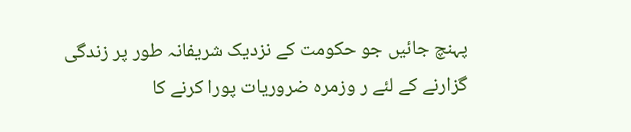پہنچ جائیں جو حکومت کے نزدیک شریفانہ طور پر زندگی گزارنے کے لئے ر وزمرہ ضروریات پورا کرنے کا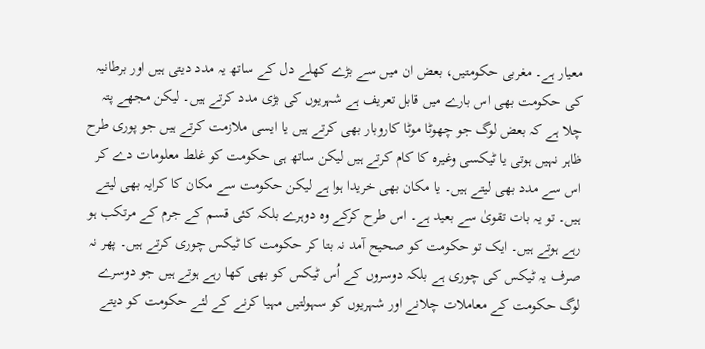معیار ہے۔ مغربی حکومتیں، بعض ان میں سے بڑے کھلے دل کے ساتھ یہ مدد دیتی ہیں اور برطانیہ کی حکومت بھی اس بارے میں قابل تعریف ہے شہریوں کی بڑی مدد کرتے ہیں۔ لیکن مجھے پتہ چلا ہے کہ بعض لوگ جو چھوٹا موٹا کاروبار بھی کرتے ہیں یا ایسی ملازمت کرتے ہیں جو پوری طرح ظاہر نہیں ہوتی یا ٹیکسی وغیرہ کا کام کرتے ہیں لیکن ساتھ ہی حکومت کو غلط معلومات دے کر اس سے مدد بھی لیتے ہیں۔ یا مکان بھی خریدا ہوا ہے لیکن حکومت سے مکان کا کرایہ بھی لیتے ہیں۔ تو یہ بات تقویٰ سے بعید ہے۔ اس طرح کرکے وہ دوہرے بلکہ کئی قسم کے جرم کے مرتکب ہو رہے ہوتے ہیں۔ ایک تو حکومت کو صحیح آمد نہ بتا کر حکومت کا ٹیکس چوری کرتے ہیں۔ پھر نہ صرف یہ ٹیکس کی چوری ہے بلکہ دوسروں کے اُس ٹیکس کو بھی کھا رہے ہوتے ہیں جو دوسرے لوگ حکومت کے معاملات چلانے اور شہریوں کو سہولتیں مہیا کرنے کے لئے حکومت کو دیتے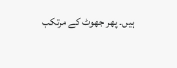ہیں۔ پھر جھوٹ کے مرتکب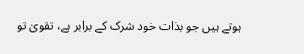ہوتے ہیں جو بذات خود شرک کے برابر ہے، تقویٰ تو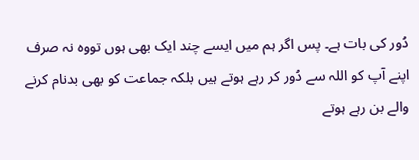دُور کی بات ہے۔ پس اگر ہم میں ایسے چند ایک بھی ہوں تووہ نہ صرف اپنے آپ کو اللہ سے دُور کر رہے ہوتے ہیں بلکہ جماعت کو بھی بدنام کرنے والے بن رہے ہوتے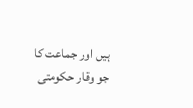ہیں اور جماعت کا جو وقار حکومتی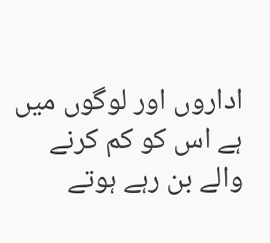اداروں اور لوگوں میں ہے اس کو کم کرنے والے بن رہے ہوتے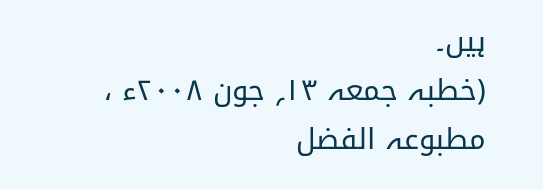ہیں۔
(خطبہ جمعہ ۱۳؍ جون ۲۰۰۸ء ، مطبوعہ الفضل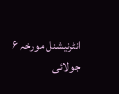انٹرنیشنل مورخہ ۶ جولائی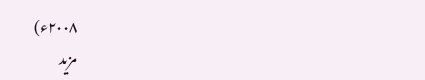۲۰۰۸ء)
مزید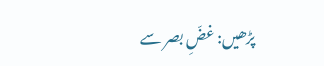پڑھیں: غضِّ بصر سے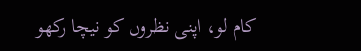کام لو، اپنی نظروں کو نیچا رکھو